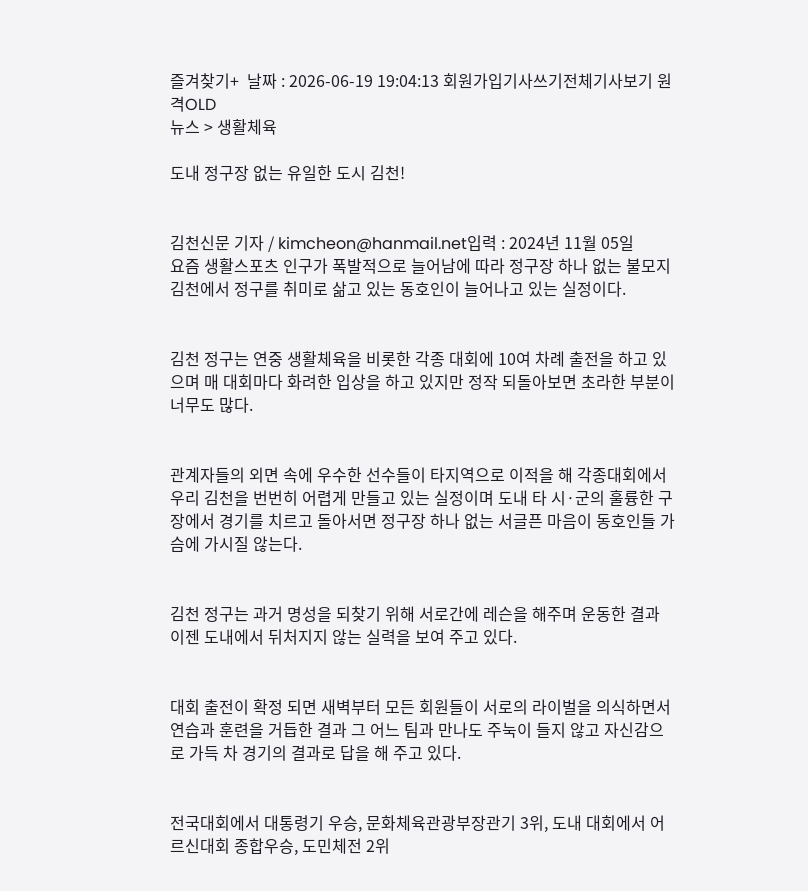즐겨찾기+  날짜 : 2026-06-19 19:04:13 회원가입기사쓰기전체기사보기 원격OLD
뉴스 > 생활체육

도내 정구장 없는 유일한 도시 김천!


김천신문 기자 / kimcheon@hanmail.net입력 : 2024년 11월 05일
요즘 생활스포츠 인구가 폭발적으로 늘어남에 따라 정구장 하나 없는 불모지 김천에서 정구를 취미로 삶고 있는 동호인이 늘어나고 있는 실정이다.


김천 정구는 연중 생활체육을 비롯한 각종 대회에 10여 차례 출전을 하고 있으며 매 대회마다 화려한 입상을 하고 있지만 정작 되돌아보면 초라한 부분이 너무도 많다.


관계자들의 외면 속에 우수한 선수들이 타지역으로 이적을 해 각종대회에서 우리 김천을 번번히 어렵게 만들고 있는 실정이며 도내 타 시·군의 훌륭한 구장에서 경기를 치르고 돌아서면 정구장 하나 없는 서글픈 마음이 동호인들 가슴에 가시질 않는다.


김천 정구는 과거 명성을 되찾기 위해 서로간에 레슨을 해주며 운동한 결과 이젠 도내에서 뒤처지지 않는 실력을 보여 주고 있다.


대회 출전이 확정 되면 새벽부터 모든 회원들이 서로의 라이벌을 의식하면서 연습과 훈련을 거듭한 결과 그 어느 팀과 만나도 주눅이 들지 않고 자신감으로 가득 차 경기의 결과로 답을 해 주고 있다.


전국대회에서 대통령기 우승, 문화체육관광부장관기 3위, 도내 대회에서 어르신대회 종합우승, 도민체전 2위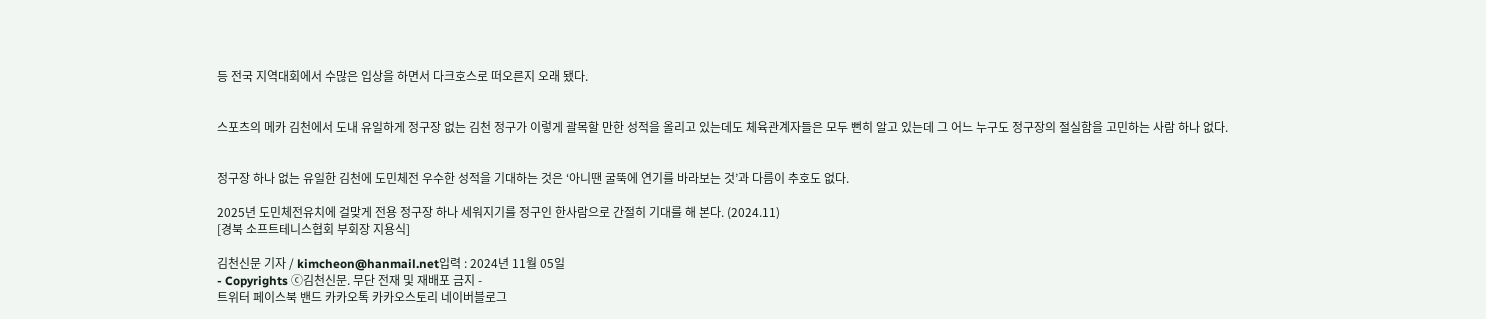등 전국 지역대회에서 수많은 입상을 하면서 다크호스로 떠오른지 오래 됐다.


스포츠의 메카 김천에서 도내 유일하게 정구장 없는 김천 정구가 이렇게 괄목할 만한 성적을 올리고 있는데도 체육관계자들은 모두 뻔히 알고 있는데 그 어느 누구도 정구장의 절실함을 고민하는 사람 하나 없다.


정구장 하나 없는 유일한 김천에 도민체전 우수한 성적을 기대하는 것은 ‘아니땐 굴뚝에 연기를 바라보는 것’과 다름이 추호도 없다.

2025년 도민체전유치에 걸맞게 전용 정구장 하나 세워지기를 정구인 한사람으로 간절히 기대를 해 본다. (2024.11)
[경북 소프트테니스협회 부회장 지용식]

김천신문 기자 / kimcheon@hanmail.net입력 : 2024년 11월 05일
- Copyrights ⓒ김천신문. 무단 전재 및 재배포 금지 -
트위터 페이스북 밴드 카카오톡 카카오스토리 네이버블로그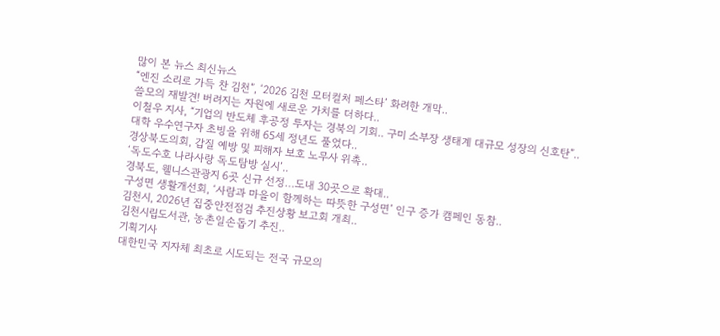많이 본 뉴스 최신뉴스
“엔진 소리로 가득 찬 김천”, ‘2026 김천 모터컬처 페스타’ 화려한 개막..
쓸모의 재발견! 버려지는 자원에 새로운 가치를 더하다..
이철우 지사, “기업의 반도체 후공정 투자는 경북의 기회.. 구미 소부장 생태계 대규모 성장의 신호탄”..
대학 우수연구자 초빙을 위해 65세 정년도 풀었다..
경상북도의회, 갑질 예방 및 피해자 보호 노무사 위촉..
‘독도수호 나라사랑 독도탐방 실시’..
경북도, 웰니스관광지 6곳 신규 선정…도내 30곳으로 확대..
구성면 생활개선회, ‘사람과 마을이 함께하는 따뜻한 구성면’ 인구 증가 캠페인 동참..
김천시, 2026년 집중안전점검 추진상황 보고회 개최..
김천시립도서관, 농촌일손돕기 추진..
기획기사
대한민국 지자체 최초로 시도되는 전국 규모의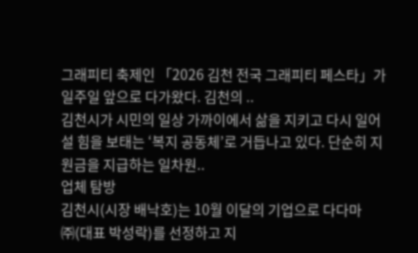그래피티 축제인 「2026 김천 전국 그래피티 페스타」가 일주일 앞으로 다가왔다. 김천의 ..
김천시가 시민의 일상 가까이에서 삶을 지키고 다시 일어설 힘을 보태는 ‘복지 공동체’로 거듭나고 있다. 단순히 지원금을 지급하는 일차원..
업체 탐방
김천시(시장 배낙호)는 10월 이달의 기업으로 다다마㈜(대표 박성락)를 선정하고 지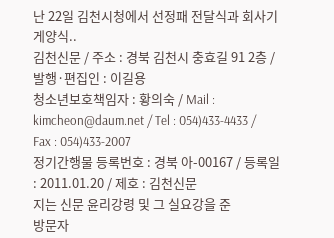난 22일 김천시청에서 선정패 전달식과 회사기 게양식..
김천신문 / 주소 : 경북 김천시 충효길 91 2층 / 발행·편집인 : 이길용
청소년보호책임자 : 황의숙 / Mail : kimcheon@daum.net / Tel : 054)433-4433 / Fax : 054)433-2007
정기간행물 등록번호 : 경북 아-00167 / 등록일 : 2011.01.20 / 제호 : 김천신문
지는 신문 윤리강령 및 그 실요강을 준
방문자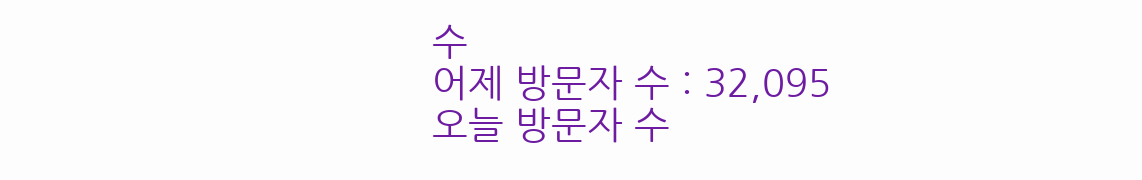수
어제 방문자 수 : 32,095
오늘 방문자 수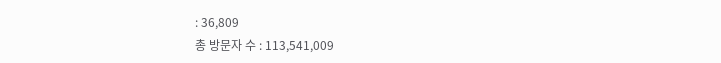: 36,809
총 방문자 수 : 113,541,009